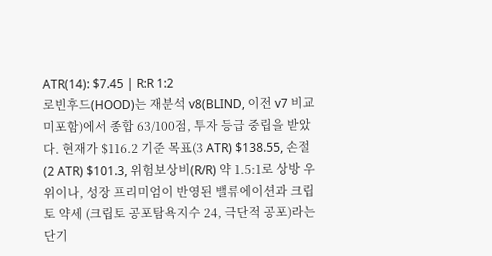ATR(14): $7.45 | R:R 1:2
로빈후드(HOOD)는 재분석 v8(BLIND, 이전 v7 비교 미포함)에서 종합 63/100점, 투자 등급 중립을 받았다. 현재가 $116.2 기준 목표(3 ATR) $138.55, 손절(2 ATR) $101.3, 위험보상비(R/R) 약 1.5:1로 상방 우위이나, 성장 프리미엄이 반영된 밸류에이션과 크립토 약세 (크립토 공포탐욕지수 24, 극단적 공포)라는 단기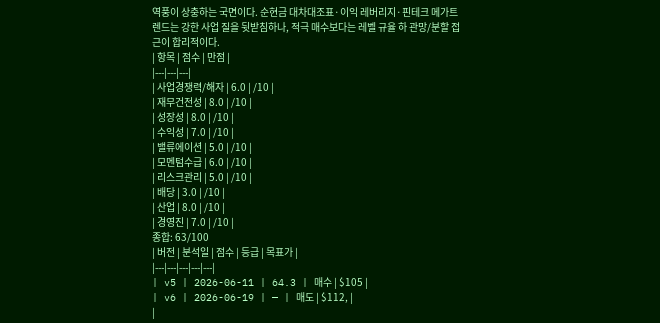역풍이 상충하는 국면이다. 순현금 대차대조표·이익 레버리지·핀테크 메가트렌드는 강한 사업 질을 뒷받침하나, 적극 매수보다는 레벨 규율 하 관망/분할 접근이 합리적이다.
| 항목 | 점수 | 만점 |
|---|---|---|
| 사업경쟁력/해자 | 6.0 | /10 |
| 재무건전성 | 8.0 | /10 |
| 성장성 | 8.0 | /10 |
| 수익성 | 7.0 | /10 |
| 밸류에이션 | 5.0 | /10 |
| 모멘텀수급 | 6.0 | /10 |
| 리스크관리 | 5.0 | /10 |
| 배당 | 3.0 | /10 |
| 산업 | 8.0 | /10 |
| 경영진 | 7.0 | /10 |
종합: 63/100
| 버전 | 분석일 | 점수 | 등급 | 목표가 |
|---|---|---|---|---|
| v5 | 2026-06-11 | 64.3 | 매수 | $105 |
| v6 | 2026-06-19 | — | 매도 | $112, |
|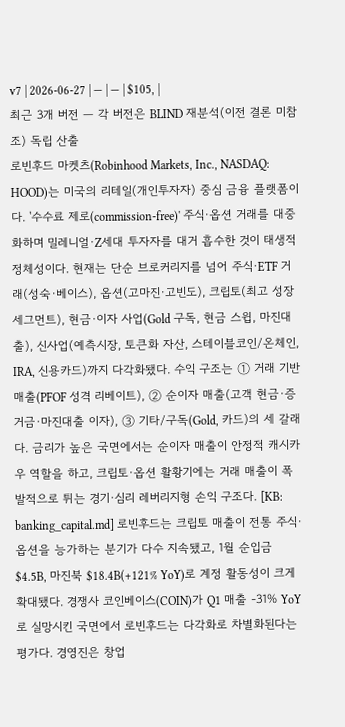v7 | 2026-06-27 | — | — | $105, |
최근 3개 버전 — 각 버전은 BLIND 재분석(이전 결론 미참조) 독립 산출
로빈후드 마켓츠(Robinhood Markets, Inc., NASDAQ: HOOD)는 미국의 리테일(개인투자자) 중심 금융 플랫폼이다. '수수료 제로(commission-free)' 주식·옵션 거래를 대중화하며 밀레니얼·Z세대 투자자를 대거 흡수한 것이 태생적 정체성이다. 현재는 단순 브로커리지를 넘어 주식·ETF 거래(성숙·베이스), 옵션(고마진·고빈도), 크립토(최고 성장 세그먼트), 현금·이자 사업(Gold 구독, 현금 스윕, 마진대출), 신사업(예측시장, 토큰화 자산, 스테이블코인/온체인, IRA, 신용카드)까지 다각화됐다. 수익 구조는 ① 거래 기반 매출(PFOF 성격 리베이트), ② 순이자 매출(고객 현금·증거금·마진대출 이자), ③ 기타/구독(Gold, 카드)의 세 갈래다. 금리가 높은 국면에서는 순이자 매출이 안정적 캐시카우 역할을 하고, 크립토·옵션 활황기에는 거래 매출이 폭발적으로 튀는 경기·심리 레버리지형 손익 구조다. [KB: banking_capital.md] 로빈후드는 크립토 매출이 전통 주식·옵션을 능가하는 분기가 다수 지속됐고, 1월 순입금 $4.5B, 마진북 $18.4B(+121% YoY)로 계정 활동성이 크게 확대됐다. 경쟁사 코인베이스(COIN)가 Q1 매출 -31% YoY로 실망시킨 국면에서 로빈후드는 다각화로 차별화된다는 평가다. 경영진은 창업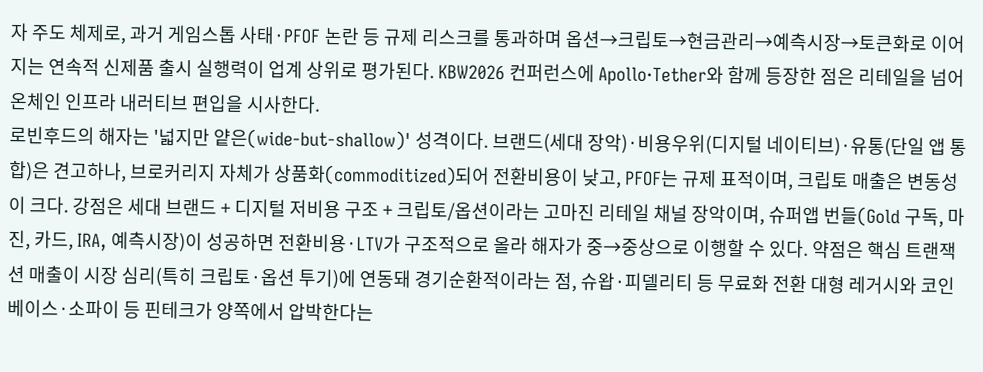자 주도 체제로, 과거 게임스톱 사태·PFOF 논란 등 규제 리스크를 통과하며 옵션→크립토→현금관리→예측시장→토큰화로 이어지는 연속적 신제품 출시 실행력이 업계 상위로 평가된다. KBW2026 컨퍼런스에 Apollo·Tether와 함께 등장한 점은 리테일을 넘어 온체인 인프라 내러티브 편입을 시사한다.
로빈후드의 해자는 '넓지만 얕은(wide-but-shallow)' 성격이다. 브랜드(세대 장악)·비용우위(디지털 네이티브)·유통(단일 앱 통합)은 견고하나, 브로커리지 자체가 상품화(commoditized)되어 전환비용이 낮고, PFOF는 규제 표적이며, 크립토 매출은 변동성이 크다. 강점은 세대 브랜드 + 디지털 저비용 구조 + 크립토/옵션이라는 고마진 리테일 채널 장악이며, 슈퍼앱 번들(Gold 구독, 마진, 카드, IRA, 예측시장)이 성공하면 전환비용·LTV가 구조적으로 올라 해자가 중→중상으로 이행할 수 있다. 약점은 핵심 트랜잭션 매출이 시장 심리(특히 크립토·옵션 투기)에 연동돼 경기순환적이라는 점, 슈왑·피델리티 등 무료화 전환 대형 레거시와 코인베이스·소파이 등 핀테크가 양쪽에서 압박한다는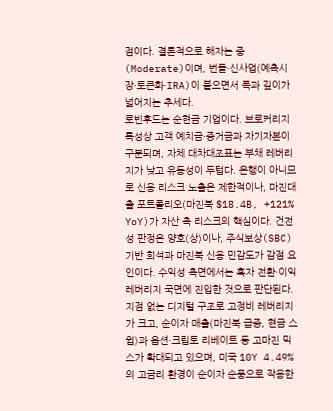점이다. 결론적으로 해자는 중(Moderate)이며, 번들·신사업(예측시장·토큰화·IRA)이 붙으면서 폭과 깊이가 넓어지는 추세다.
로빈후드는 순현금 기업이다. 브로커리지 특성상 고객 예치금·증거금과 자기자본이 구분되며, 자체 대차대조표는 부채 레버리지가 낮고 유동성이 두텁다. 은행이 아니므로 신용 리스크 노출은 제한적이나, 마진대출 포트폴리오(마진북 $18.4B, +121% YoY)가 자산 측 리스크의 핵심이다. 건전성 판정은 양호(상)이나, 주식보상(SBC) 기반 희석과 마진북 신용 민감도가 감점 요인이다. 수익성 측면에서는 흑자 전환·이익 레버리지 국면에 진입한 것으로 판단된다. 지점 없는 디지털 구조로 고정비 레버리지가 크고, 순이자 매출(마진북 급증, 현금 스윕)과 옵션·크립토 리베이트 등 고마진 믹스가 확대되고 있으며, 미국 10Y 4.49%의 고금리 환경이 순이자 순풍으로 작용한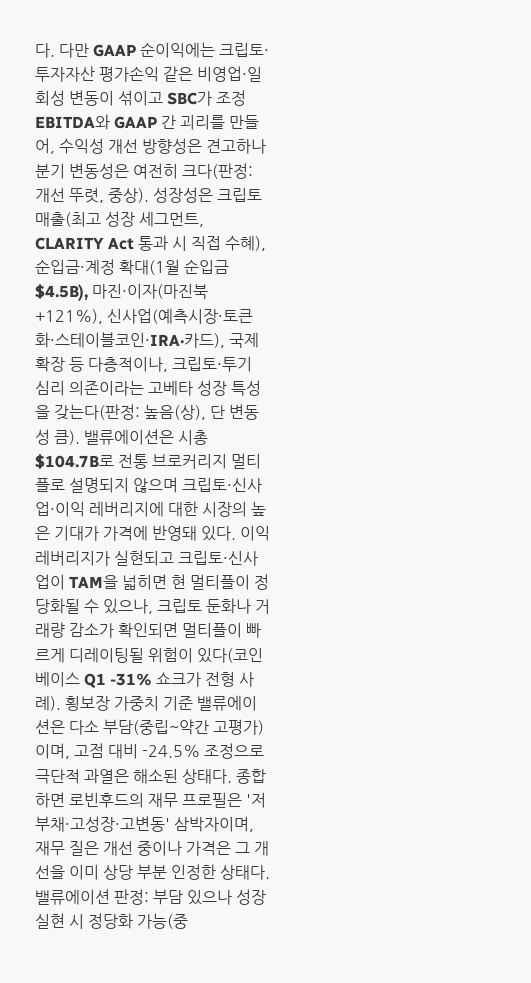다. 다만 GAAP 순이익에는 크립토·투자자산 평가손익 같은 비영업·일회성 변동이 섞이고 SBC가 조정 EBITDA와 GAAP 간 괴리를 만들어, 수익성 개선 방향성은 견고하나 분기 변동성은 여전히 크다(판정: 개선 뚜렷, 중상). 성장성은 크립토 매출(최고 성장 세그먼트, CLARITY Act 통과 시 직접 수혜), 순입금·계정 확대(1월 순입금 $4.5B), 마진·이자(마진북 +121%), 신사업(예측시장·토큰화·스테이블코인·IRA·카드), 국제 확장 등 다층적이나, 크립토·투기 심리 의존이라는 고베타 성장 특성을 갖는다(판정: 높음(상), 단 변동성 큼). 밸류에이션은 시총 $104.7B로 전통 브로커리지 멀티플로 설명되지 않으며 크립토·신사업·이익 레버리지에 대한 시장의 높은 기대가 가격에 반영돼 있다. 이익 레버리지가 실현되고 크립토·신사업이 TAM을 넓히면 현 멀티플이 정당화될 수 있으나, 크립토 둔화나 거래량 감소가 확인되면 멀티플이 빠르게 디레이팅될 위험이 있다(코인베이스 Q1 -31% 쇼크가 전형 사례). 횡보장 가중치 기준 밸류에이션은 다소 부담(중립~약간 고평가)이며, 고점 대비 -24.5% 조정으로 극단적 과열은 해소된 상태다. 종합하면 로빈후드의 재무 프로필은 '저부채·고성장·고변동' 삼박자이며, 재무 질은 개선 중이나 가격은 그 개선을 이미 상당 부분 인정한 상태다.
밸류에이션 판정: 부담 있으나 성장 실현 시 정당화 가능(중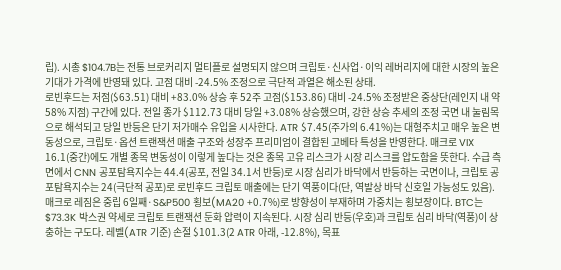립). 시총 $104.7B는 전통 브로커리지 멀티플로 설명되지 않으며 크립토·신사업·이익 레버리지에 대한 시장의 높은 기대가 가격에 반영돼 있다. 고점 대비 -24.5% 조정으로 극단적 과열은 해소된 상태.
로빈후드는 저점($63.51) 대비 +83.0% 상승 후 52주 고점($153.86) 대비 -24.5% 조정받은 중상단(레인지 내 약 58% 지점) 구간에 있다. 전일 종가 $112.73 대비 당일 +3.08% 상승했으며, 강한 상승 추세의 조정 국면 내 눌림목으로 해석되고 당일 반등은 단기 저가매수 유입을 시사한다. ATR $7.45(주가의 6.41%)는 대형주치고 매우 높은 변동성으로, 크립토·옵션 트랜잭션 매출 구조와 성장주 프리미엄이 결합된 고베타 특성을 반영한다. 매크로 VIX 16.1(중간)에도 개별 종목 변동성이 이렇게 높다는 것은 종목 고유 리스크가 시장 리스크를 압도함을 뜻한다. 수급 측면에서 CNN 공포탐욕지수는 44.4(공포, 전일 34.1서 반등)로 시장 심리가 바닥에서 반등하는 국면이나, 크립토 공포탐욕지수는 24(극단적 공포)로 로빈후드 크립토 매출에는 단기 역풍이다(단, 역발상 바닥 신호일 가능성도 있음). 매크로 레짐은 중립 6일째·S&P500 횡보(MA20 +0.7%)로 방향성이 부재하며 가중치는 횡보장이다. BTC는 $73.3K 박스권 약세로 크립토 트랜잭션 둔화 압력이 지속된다. 시장 심리 반등(우호)과 크립토 심리 바닥(역풍)이 상충하는 구도다. 레벨(ATR 기준) 손절 $101.3(2 ATR 아래, -12.8%), 목표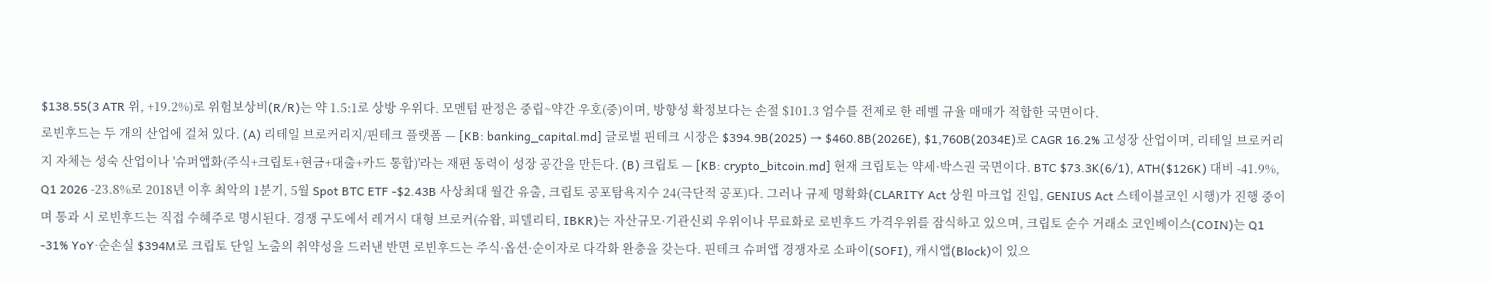$138.55(3 ATR 위, +19.2%)로 위험보상비(R/R)는 약 1.5:1로 상방 우위다. 모멘텀 판정은 중립~약간 우호(중)이며, 방향성 확정보다는 손절 $101.3 엄수를 전제로 한 레벨 규율 매매가 적합한 국면이다.
로빈후드는 두 개의 산업에 걸쳐 있다. (A) 리테일 브로커리지/핀테크 플랫폼 — [KB: banking_capital.md] 글로벌 핀테크 시장은 $394.9B(2025) → $460.8B(2026E), $1,760B(2034E)로 CAGR 16.2% 고성장 산업이며, 리테일 브로커리지 자체는 성숙 산업이나 '슈퍼앱화(주식+크립토+현금+대출+카드 통합)'라는 재편 동력이 성장 공간을 만든다. (B) 크립토 — [KB: crypto_bitcoin.md] 현재 크립토는 약세·박스권 국면이다. BTC $73.3K(6/1), ATH($126K) 대비 -41.9%, Q1 2026 -23.8%로 2018년 이후 최악의 1분기, 5월 Spot BTC ETF -$2.43B 사상최대 월간 유출, 크립토 공포탐욕지수 24(극단적 공포)다. 그러나 규제 명확화(CLARITY Act 상원 마크업 진입, GENIUS Act 스테이블코인 시행)가 진행 중이며 통과 시 로빈후드는 직접 수혜주로 명시된다. 경쟁 구도에서 레거시 대형 브로커(슈왑, 피델리티, IBKR)는 자산규모·기관신뢰 우위이나 무료화로 로빈후드 가격우위를 잠식하고 있으며, 크립토 순수 거래소 코인베이스(COIN)는 Q1 -31% YoY·순손실 $394M로 크립토 단일 노출의 취약성을 드러낸 반면 로빈후드는 주식·옵션·순이자로 다각화 완충을 갖는다. 핀테크 슈퍼앱 경쟁자로 소파이(SOFI), 캐시앱(Block)이 있으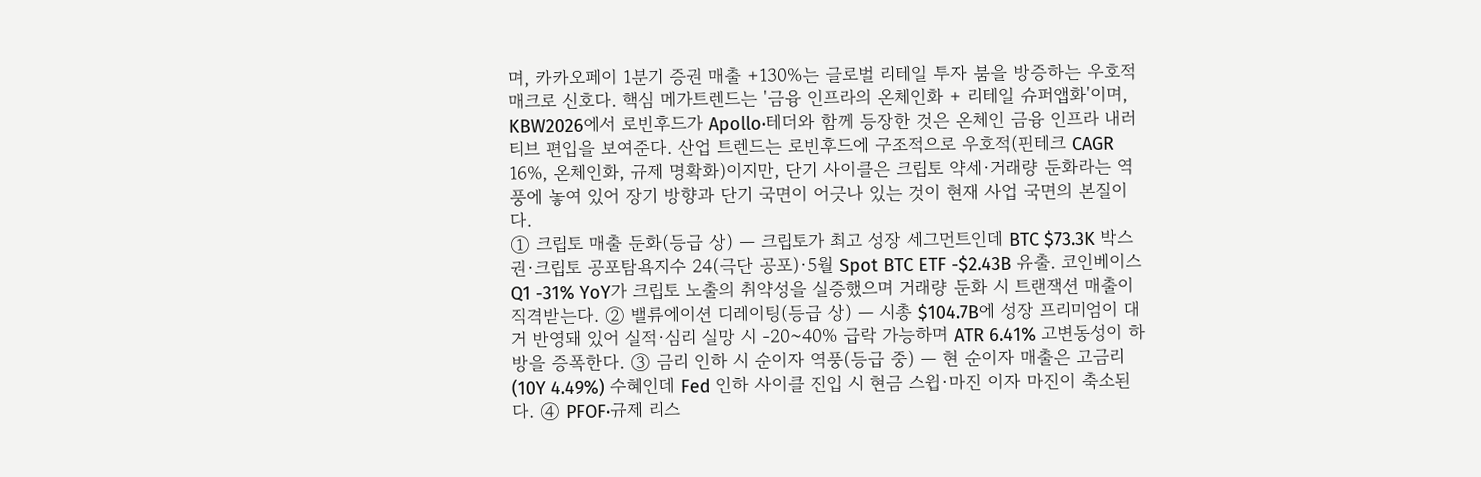며, 카카오페이 1분기 증권 매출 +130%는 글로벌 리테일 투자 붐을 방증하는 우호적 매크로 신호다. 핵심 메가트렌드는 '금융 인프라의 온체인화 + 리테일 슈퍼앱화'이며, KBW2026에서 로빈후드가 Apollo·테더와 함께 등장한 것은 온체인 금융 인프라 내러티브 편입을 보여준다. 산업 트렌드는 로빈후드에 구조적으로 우호적(핀테크 CAGR 16%, 온체인화, 규제 명확화)이지만, 단기 사이클은 크립토 약세·거래량 둔화라는 역풍에 놓여 있어 장기 방향과 단기 국면이 어긋나 있는 것이 현재 사업 국면의 본질이다.
① 크립토 매출 둔화(등급 상) — 크립토가 최고 성장 세그먼트인데 BTC $73.3K 박스권·크립토 공포탐욕지수 24(극단 공포)·5월 Spot BTC ETF -$2.43B 유출. 코인베이스 Q1 -31% YoY가 크립토 노출의 취약성을 실증했으며 거래량 둔화 시 트랜잭션 매출이 직격받는다. ② 밸류에이션 디레이팅(등급 상) — 시총 $104.7B에 성장 프리미엄이 대거 반영돼 있어 실적·심리 실망 시 -20~40% 급락 가능하며 ATR 6.41% 고변동성이 하방을 증폭한다. ③ 금리 인하 시 순이자 역풍(등급 중) — 현 순이자 매출은 고금리(10Y 4.49%) 수혜인데 Fed 인하 사이클 진입 시 현금 스윕·마진 이자 마진이 축소된다. ④ PFOF·규제 리스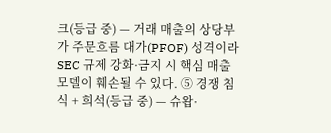크(등급 중) — 거래 매출의 상당부가 주문흐름 대가(PFOF) 성격이라 SEC 규제 강화·금지 시 핵심 매출모델이 훼손될 수 있다. ⑤ 경쟁 침식 + 희석(등급 중) — 슈왑·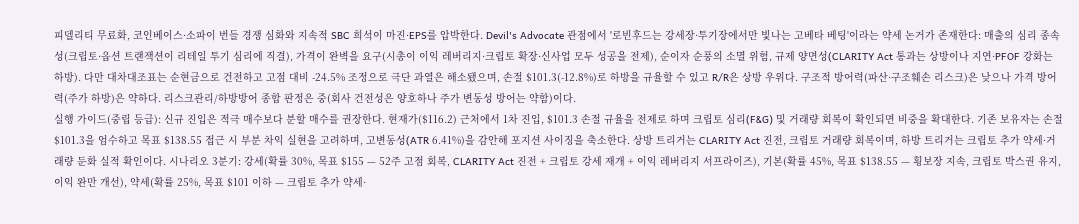피델리티 무료화, 코인베이스·소파이 번들 경쟁 심화와 지속적 SBC 희석이 마진·EPS를 압박한다. Devil's Advocate 관점에서 '로빈후드는 강세장·투기장에서만 빛나는 고베타 베팅'이라는 약세 논거가 존재한다: 매출의 심리 종속성(크립토·옵션 트랜잭션이 리테일 투기 심리에 직결), 가격이 완벽을 요구(시총이 이익 레버리지·크립토 확장·신사업 모두 성공을 전제), 순이자 순풍의 소멸 위험, 규제 양면성(CLARITY Act 통과는 상방이나 지연·PFOF 강화는 하방). 다만 대차대조표는 순현금으로 건전하고 고점 대비 -24.5% 조정으로 극단 과열은 해소됐으며, 손절 $101.3(-12.8%)로 하방을 규율할 수 있고 R/R은 상방 우위다. 구조적 방어력(파산·구조훼손 리스크)은 낮으나 가격 방어력(주가 하방)은 약하다. 리스크관리/하방방어 종합 판정은 중(회사 건전성은 양호하나 주가 변동성 방어는 약함)이다.
실행 가이드(중립 등급): 신규 진입은 적극 매수보다 분할 매수를 권장한다. 현재가($116.2) 근처에서 1차 진입, $101.3 손절 규율을 전제로 하며 크립토 심리(F&G) 및 거래량 회복이 확인되면 비중을 확대한다. 기존 보유자는 손절 $101.3을 엄수하고 목표 $138.55 접근 시 부분 차익 실현을 고려하며, 고변동성(ATR 6.41%)을 감안해 포지션 사이징을 축소한다. 상방 트리거는 CLARITY Act 진전, 크립토 거래량 회복이며, 하방 트리거는 크립토 추가 약세·거래량 둔화 실적 확인이다. 시나리오 3분기: 강세(확률 30%, 목표 $155 — 52주 고점 회복, CLARITY Act 진전 + 크립토 강세 재개 + 이익 레버리지 서프라이즈), 기본(확률 45%, 목표 $138.55 — 횡보장 지속, 크립토 박스권 유지, 이익 완만 개선), 약세(확률 25%, 목표 $101 이하 — 크립토 추가 약세·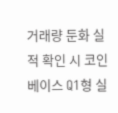거래량 둔화 실적 확인 시 코인베이스 Q1형 실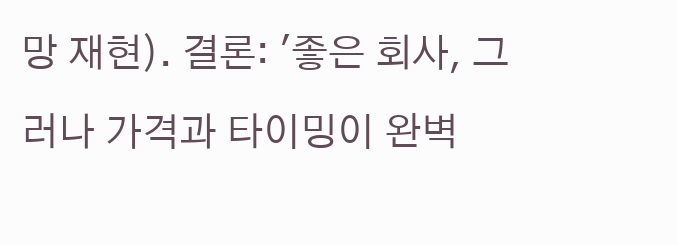망 재현). 결론: '좋은 회사, 그러나 가격과 타이밍이 완벽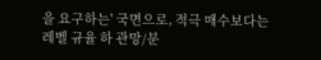을 요구하는' 국면으로, 적극 매수보다는 레벨 규율 하 관망/분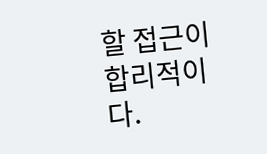할 접근이 합리적이다.